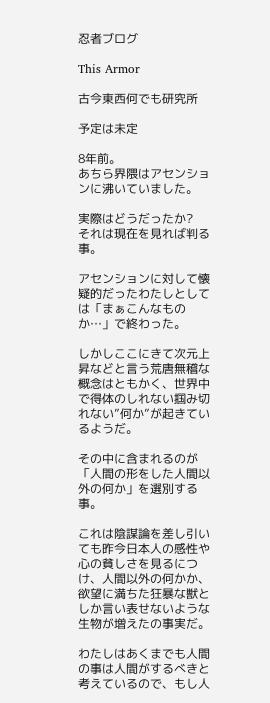忍者ブログ

This Armor

古今東西何でも研究所

予定は未定

8年前。
あちら界隈はアセンションに沸いていました。

実際はどうだったか?
それは現在を見れば判る事。

アセンションに対して懐疑的だったわたしとしては「まぁこんなものか…」で終わった。

しかしここにきて次元上昇などと言う荒唐無稽な概念はともかく、世界中で得体のしれない掴み切れない”何か”が起きているようだ。

その中に含まれるのが「人間の形をした人間以外の何か」を選別する事。

これは陰謀論を差し引いても昨今日本人の感性や心の貧しさを見るにつけ、人間以外の何かか、欲望に満ちた狂暴な獣としか言い表せないような生物が増えたの事実だ。

わたしはあくまでも人間の事は人間がするべきと考えているので、もし人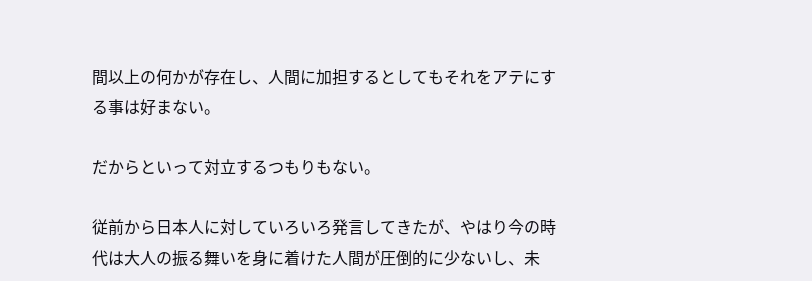間以上の何かが存在し、人間に加担するとしてもそれをアテにする事は好まない。

だからといって対立するつもりもない。

従前から日本人に対していろいろ発言してきたが、やはり今の時代は大人の振る舞いを身に着けた人間が圧倒的に少ないし、未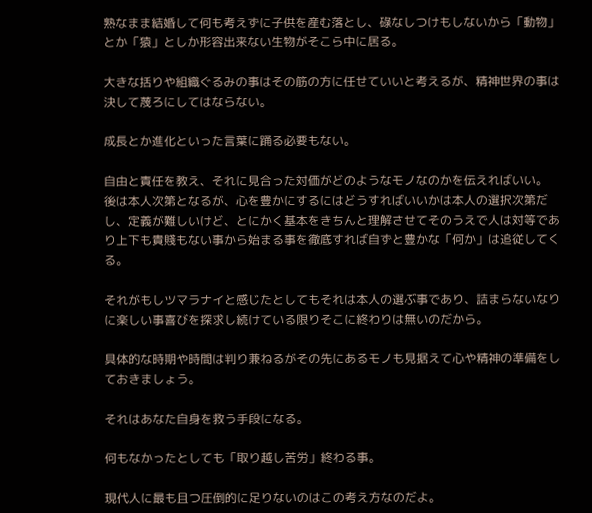熟なまま結婚して何も考えずに子供を産む落とし、碌なしつけもしないから「動物」とか「猿」としか形容出来ない生物がそこら中に居る。

大きな括りや組織ぐるみの事はその筋の方に任せていいと考えるが、精神世界の事は決して蔑ろにしてはならない。

成長とか進化といった言葉に踊る必要もない。

自由と責任を教え、それに見合った対価がどのようなモノなのかを伝えればいい。
後は本人次第となるが、心を豊かにするにはどうすればいいかは本人の選択次第だし、定義が難しいけど、とにかく基本をきちんと理解させてそのうえで人は対等であり上下も貴賤もない事から始まる事を徹底すれば自ずと豊かな「何か」は追従してくる。

それがもしツマラナイと感じたとしてもそれは本人の選ぶ事であり、詰まらないなりに楽しい事喜びを探求し続けている限りそこに終わりは無いのだから。

具体的な時期や時間は判り兼ねるがその先にあるモノも見据えて心や精神の準備をしておきましょう。

それはあなた自身を救う手段になる。

何もなかったとしても「取り越し苦労」終わる事。

現代人に最も且つ圧倒的に足りないのはこの考え方なのだよ。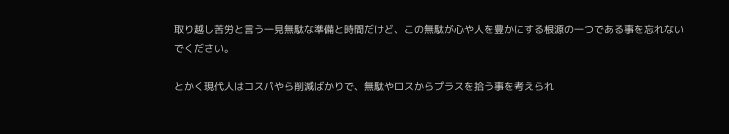取り越し苦労と言う一見無駄な準備と時間だけど、この無駄が心や人を豊かにする根源の一つである事を忘れないでください。

とかく現代人はコスパやら削減ばかりで、無駄やロスからプラスを拾う事を考えられ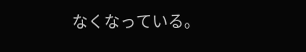なくなっている。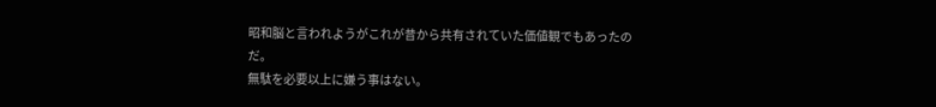昭和脳と言われようがこれが昔から共有されていた価値観でもあったのだ。
無駄を必要以上に嫌う事はない。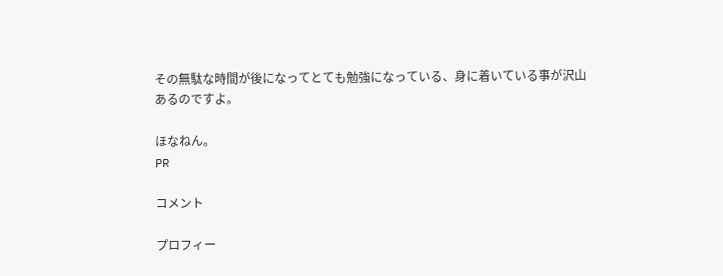その無駄な時間が後になってとても勉強になっている、身に着いている事が沢山あるのですよ。

ほなねん。
PR

コメント

プロフィー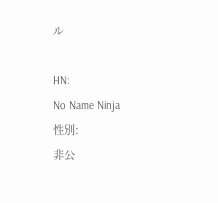ル

HN:
No Name Ninja
性別:
非公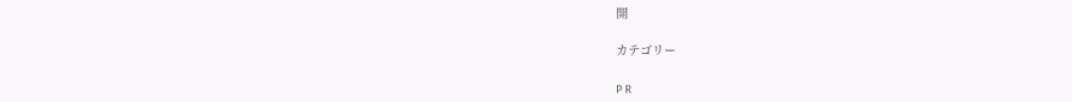開

カテゴリー

P R